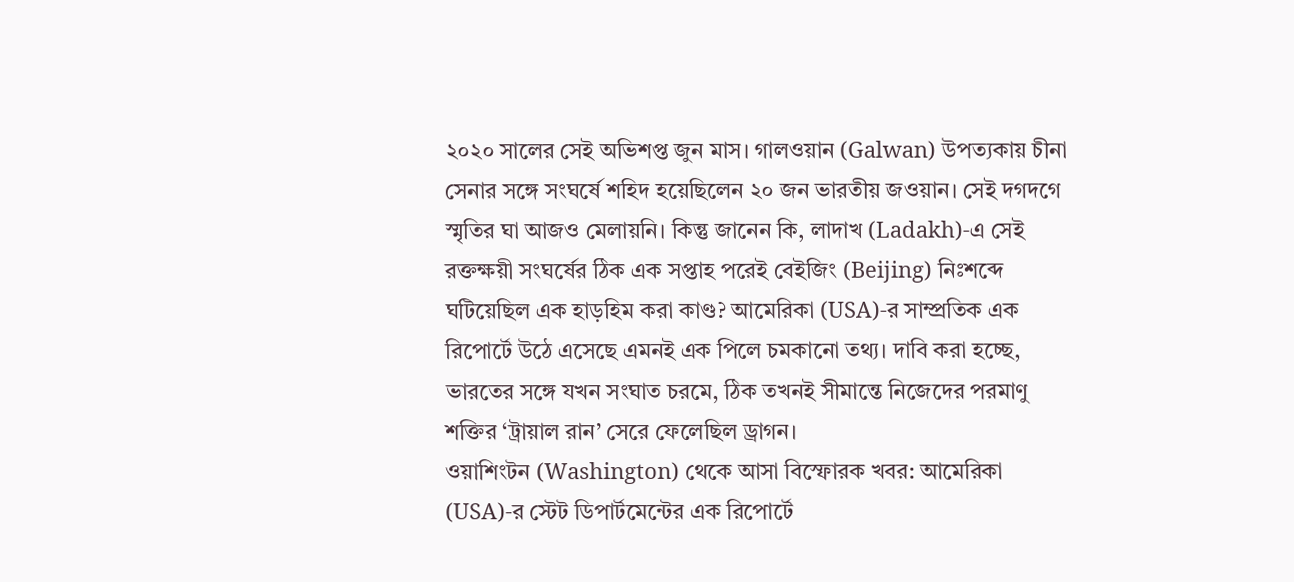২০২০ সালের সেই অভিশপ্ত জুন মাস। গালওয়ান (Galwan) উপত্যকায় চীনা সেনার সঙ্গে সংঘর্ষে শহিদ হয়েছিলেন ২০ জন ভারতীয় জওয়ান। সেই দগদগে স্মৃতির ঘা আজও মেলায়নি। কিন্তু জানেন কি, লাদাখ (Ladakh)-এ সেই রক্তক্ষয়ী সংঘর্ষের ঠিক এক সপ্তাহ পরেই বেইজিং (Beijing) নিঃশব্দে ঘটিয়েছিল এক হাড়হিম করা কাণ্ড? আমেরিকা (USA)-র সাম্প্রতিক এক রিপোর্টে উঠে এসেছে এমনই এক পিলে চমকানো তথ্য। দাবি করা হচ্ছে, ভারতের সঙ্গে যখন সংঘাত চরমে, ঠিক তখনই সীমান্তে নিজেদের পরমাণু শক্তির ‘ট্রায়াল রান’ সেরে ফেলেছিল ড্রাগন।
ওয়াশিংটন (Washington) থেকে আসা বিস্ফোরক খবর: আমেরিকা (USA)-র স্টেট ডিপার্টমেন্টের এক রিপোর্টে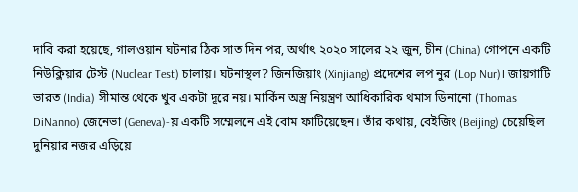দাবি করা হয়েছে, গালওয়ান ঘটনার ঠিক সাত দিন পর, অর্থাৎ ২০২০ সালের ২২ জুন, চীন (China) গোপনে একটি নিউক্লিয়ার টেস্ট (Nuclear Test) চালায়। ঘটনাস্থল? জিনজিয়াং (Xinjiang) প্রদেশের লপ নুর (Lop Nur)। জায়গাটি ভারত (India) সীমান্ত থেকে খুব একটা দূরে নয়। মার্কিন অস্ত্র নিয়ন্ত্রণ আধিকারিক থমাস ডিনানো (Thomas DiNanno) জেনেভা (Geneva)-য় একটি সম্মেলনে এই বোম ফাটিয়েছেন। তাঁর কথায়, বেইজিং (Beijing) চেয়েছিল দুনিয়ার নজর এড়িয়ে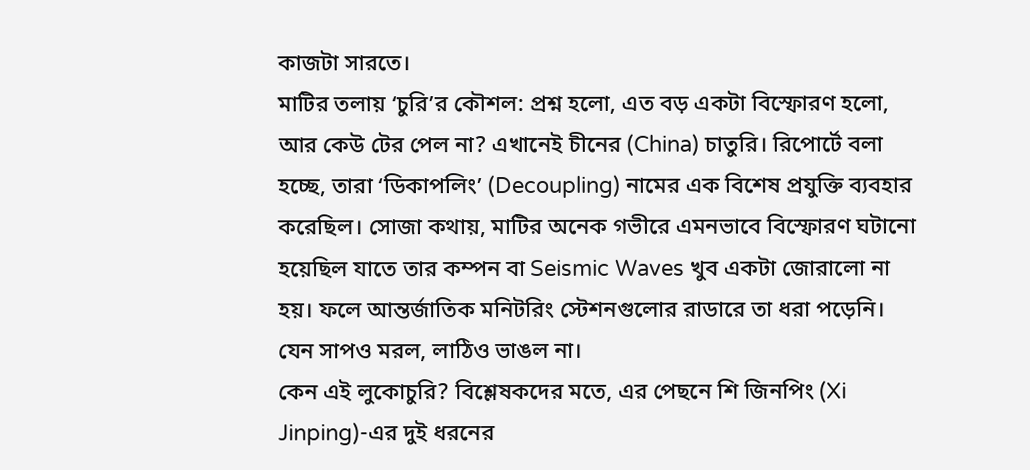কাজটা সারতে।
মাটির তলায় ‘চুরি’র কৌশল: প্রশ্ন হলো, এত বড় একটা বিস্ফোরণ হলো, আর কেউ টের পেল না? এখানেই চীনের (China) চাতুরি। রিপোর্টে বলা হচ্ছে, তারা ‘ডিকাপলিং’ (Decoupling) নামের এক বিশেষ প্রযুক্তি ব্যবহার করেছিল। সোজা কথায়, মাটির অনেক গভীরে এমনভাবে বিস্ফোরণ ঘটানো হয়েছিল যাতে তার কম্পন বা Seismic Waves খুব একটা জোরালো না হয়। ফলে আন্তর্জাতিক মনিটরিং স্টেশনগুলোর রাডারে তা ধরা পড়েনি। যেন সাপও মরল, লাঠিও ভাঙল না।
কেন এই লুকোচুরি? বিশ্লেষকদের মতে, এর পেছনে শি জিনপিং (Xi Jinping)-এর দুই ধরনের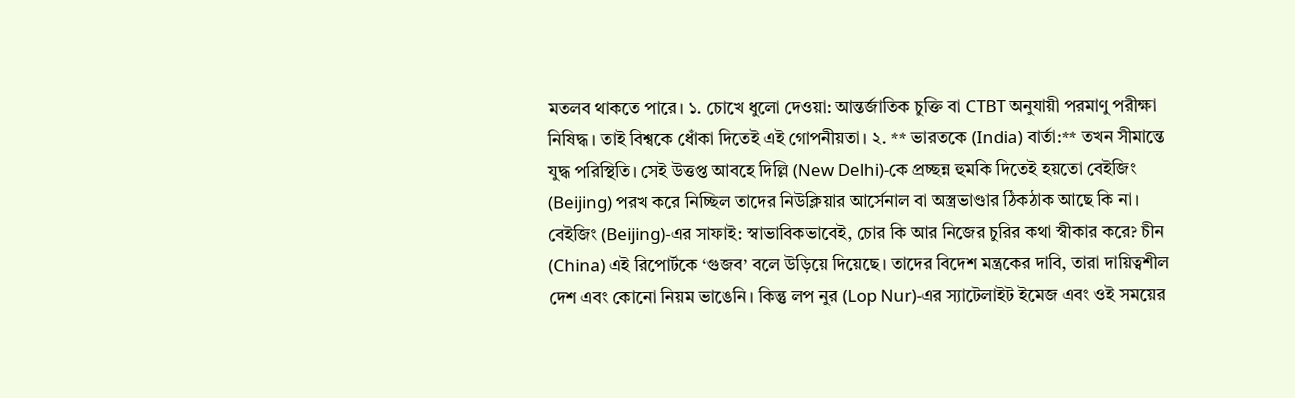মতলব থাকতে পারে। ১. চোখে ধুলো দেওয়া: আন্তর্জাতিক চুক্তি বা CTBT অনুযায়ী পরমাণু পরীক্ষা নিষিদ্ধ। তাই বিশ্বকে ধোঁকা দিতেই এই গোপনীয়তা। ২. ** ভারতকে (India) বার্তা:** তখন সীমান্তে যুদ্ধ পরিস্থিতি। সেই উত্তপ্ত আবহে দিল্লি (New Delhi)-কে প্রচ্ছন্ন হুমকি দিতেই হয়তো বেইজিং (Beijing) পরখ করে নিচ্ছিল তাদের নিউক্লিয়ার আর্সেনাল বা অস্ত্রভাণ্ডার ঠিকঠাক আছে কি না।
বেইজিং (Beijing)-এর সাফাই: স্বাভাবিকভাবেই, চোর কি আর নিজের চুরির কথা স্বীকার করে? চীন (China) এই রিপোর্টকে ‘গুজব’ বলে উড়িয়ে দিয়েছে। তাদের বিদেশ মন্ত্রকের দাবি, তারা দায়িত্বশীল দেশ এবং কোনো নিয়ম ভাঙেনি। কিন্তু লপ নুর (Lop Nur)-এর স্যাটেলাইট ইমেজ এবং ওই সময়ের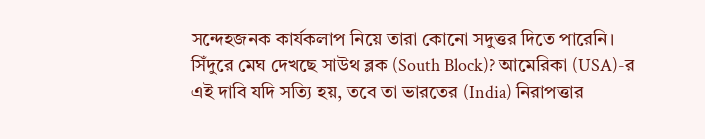সন্দেহজনক কার্যকলাপ নিয়ে তারা কোনো সদুত্তর দিতে পারেনি।
সিঁদুরে মেঘ দেখছে সাউথ ব্লক (South Block)? আমেরিকা (USA)-র এই দাবি যদি সত্যি হয়, তবে তা ভারতের (India) নিরাপত্তার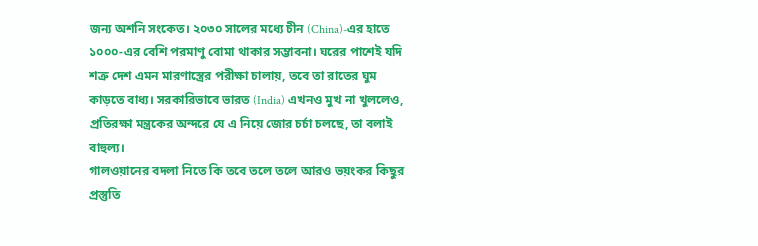জন্য অশনি সংকেত। ২০৩০ সালের মধ্যে চীন (China)-এর হাতে ১০০০-এর বেশি পরমাণু বোমা থাকার সম্ভাবনা। ঘরের পাশেই যদি শত্রু দেশ এমন মারণাস্ত্রের পরীক্ষা চালায়, তবে তা রাতের ঘুম কাড়তে বাধ্য। সরকারিভাবে ভারত (India) এখনও মুখ না খুললেও, প্রতিরক্ষা মন্ত্রকের অন্দরে যে এ নিয়ে জোর চর্চা চলছে, তা বলাই বাহুল্য।
গালওয়ানের বদলা নিতে কি তবে তলে তলে আরও ভয়ংকর কিছুর প্রস্তুতি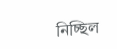নিচ্ছিল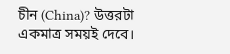চীন (China)? উত্তরটা একমাত্র সময়ই দেবে।